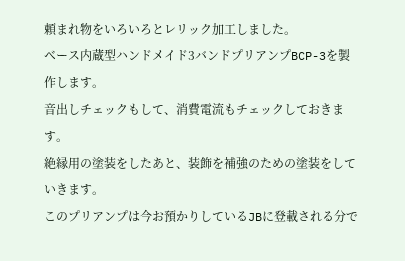頼まれ物をいろいろとレリック加工しました。
ベース内蔵型ハンドメイド3バンドプリアンプBCP-3を製作します。
音出しチェックもして、消費電流もチェックしておきます。
絶縁用の塗装をしたあと、装飾を補強のための塗装をしていきます。
このプリアンプは今お預かりしているJBに登載される分で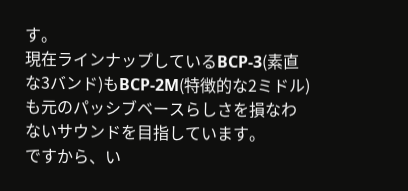す。
現在ラインナップしているBCP-3(素直な3バンド)もBCP-2M(特徴的な2ミドル)も元のパッシブベースらしさを損なわないサウンドを目指しています。
ですから、い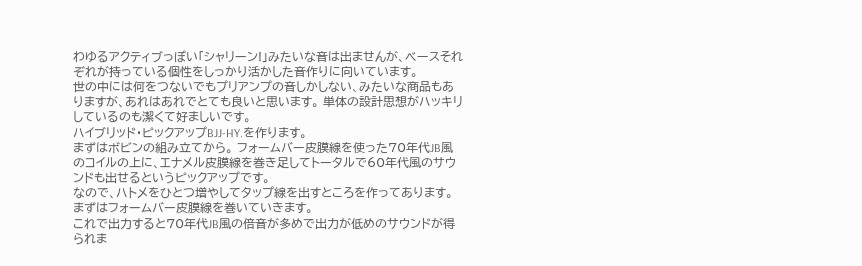わゆるアクティブっぽい「シャリーン!」みたいな音は出ませんが、ベースそれぞれが持っている個性をしっかり活かした音作りに向いています。
世の中には何をつないでもプリアンプの音しかしない、みたいな商品もありますが、あれはあれでとても良いと思います。 単体の設計思想がハッキリしているのも潔くて好ましいです。
ハイブリッド・ピックアップBJJ-HY.を作ります。
まずはボビンの組み立てから。 フォームバー皮膜線を使った70年代JB風のコイルの上に、エナメル皮膜線を巻き足してトータルで60年代風のサウンドも出せるというピックアップです。
なので、ハトメをひとつ増やしてタップ線を出すところを作ってあります。
まずはフォームバー皮膜線を巻いていきます。
これで出力すると70年代JB風の倍音が多めで出力が低めのサウンドが得られま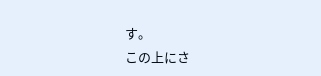す。
この上にさ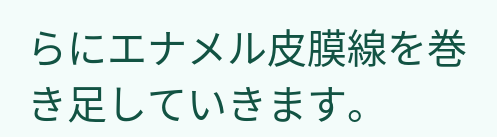らにエナメル皮膜線を巻き足していきます。